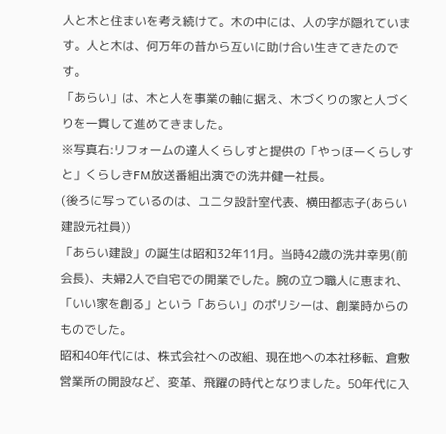人と木と住まいを考え続けて。木の中には、人の字が隠れています。人と木は、何万年の昔から互いに助け合い生きてきたのです。
「あらい」は、木と人を事業の軸に据え、木づくりの家と人づくりを一貫して進めてきました。
※写真右:リフォームの達人くらしすと提供の「やっほーくらしすと」くらしきFM放送番組出演での洗井健一社長。
(後ろに写っているのは、ユニタ設計室代表、横田都志子(あらい建設元社員))
「あらい建設」の誕生は昭和32年11月。当時42歳の洗井幸男(前会長)、夫婦2人で自宅での開業でした。腕の立つ職人に恵まれ、「いい家を創る」という「あらい」のポリシーは、創業時からのものでした。
昭和40年代には、株式会社への改組、現在地への本社移転、倉敷営業所の開設など、変革、飛躍の時代となりました。50年代に入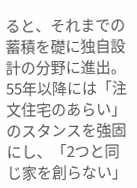ると、それまでの蓄積を礎に独自設計の分野に進出。
55年以降には「注文住宅のあらい」のスタンスを強固にし、「2つと同じ家を創らない」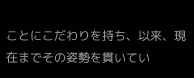ことにこだわりを持ち、以来、現在までその姿勢を貫いてい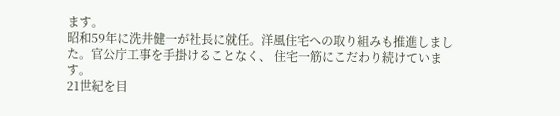ます。
昭和59年に洗井健一が社長に就任。洋風住宅への取り組みも推進しました。官公庁工事を手掛けることなく、 住宅一筋にこだわり続けています。
21世紀を目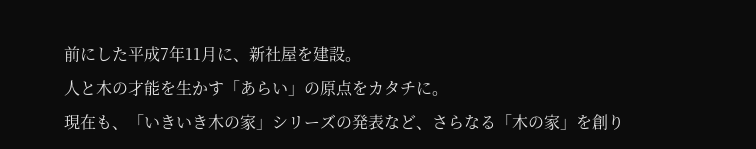前にした平成7年11月に、新社屋を建設。
人と木の才能を生かす「あらい」の原点をカタチに。
現在も、「いきいき木の家」シリーズの発表など、さらなる「木の家」を創り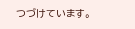つづけています。